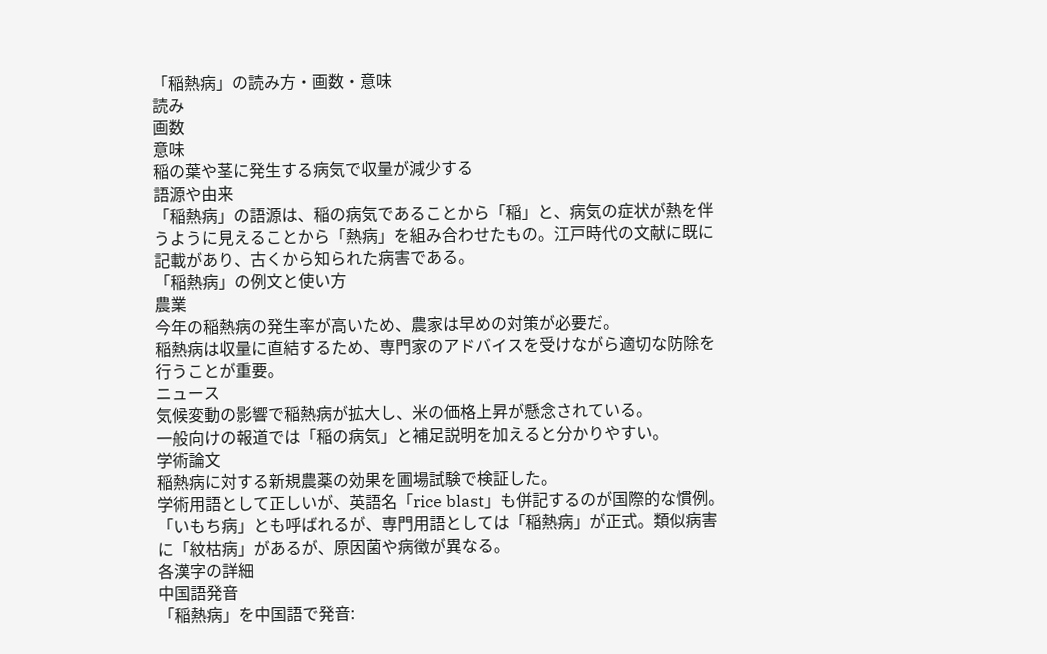「稲熱病」の読み方・画数・意味
読み
画数
意味
稲の葉や茎に発生する病気で収量が減少する
語源や由来
「稲熱病」の語源は、稲の病気であることから「稲」と、病気の症状が熱を伴うように見えることから「熱病」を組み合わせたもの。江戸時代の文献に既に記載があり、古くから知られた病害である。
「稲熱病」の例文と使い方
農業
今年の稲熱病の発生率が高いため、農家は早めの対策が必要だ。
稲熱病は収量に直結するため、専門家のアドバイスを受けながら適切な防除を行うことが重要。
ニュース
気候変動の影響で稲熱病が拡大し、米の価格上昇が懸念されている。
一般向けの報道では「稲の病気」と補足説明を加えると分かりやすい。
学術論文
稲熱病に対する新規農薬の効果を圃場試験で検証した。
学術用語として正しいが、英語名「rice blast」も併記するのが国際的な慣例。
「いもち病」とも呼ばれるが、専門用語としては「稲熱病」が正式。類似病害に「紋枯病」があるが、原因菌や病徴が異なる。
各漢字の詳細
中国語発音
「稲熱病」を中国語で発音: